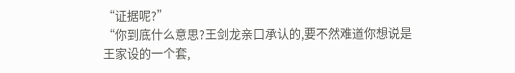“证据呢?”
“你到底什么意思?王剑龙亲口承认的,要不然难道你想说是王家设的一个套,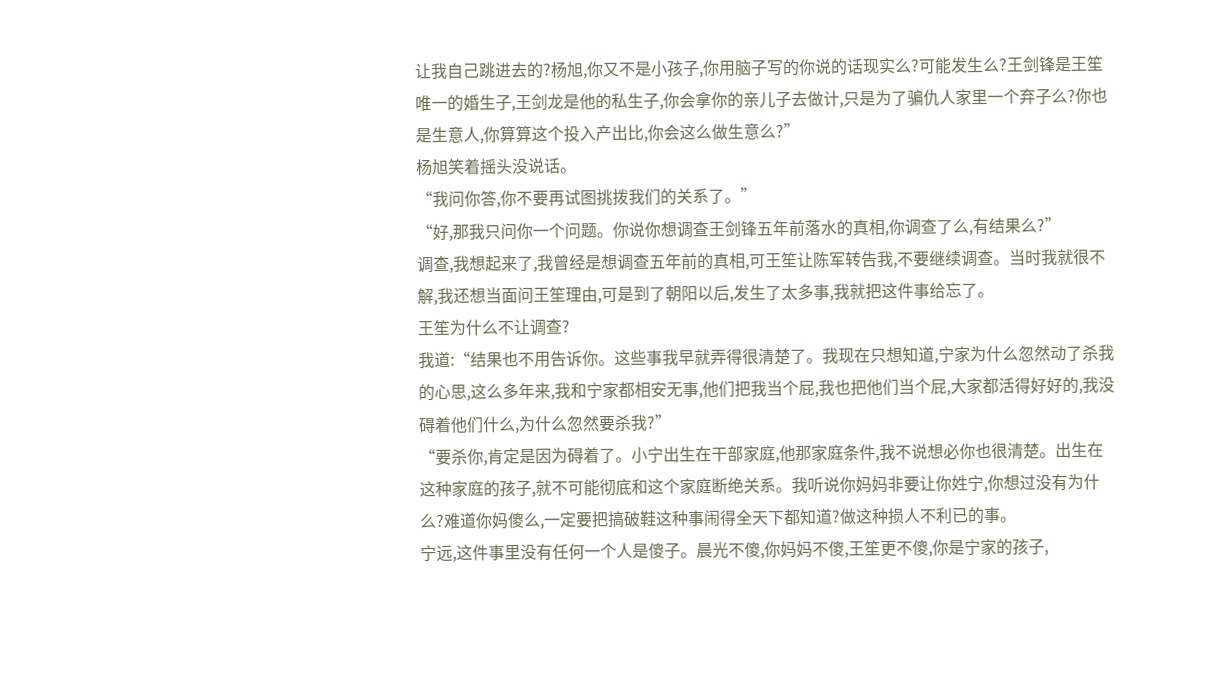让我自己跳进去的?杨旭,你又不是小孩子,你用脑子写的你说的话现实么?可能发生么?王剑锋是王笙唯一的婚生子,王剑龙是他的私生子,你会拿你的亲儿子去做计,只是为了骗仇人家里一个弃子么?你也是生意人,你算算这个投入产出比,你会这么做生意么?”
杨旭笑着摇头没说话。
“我问你答,你不要再试图挑拨我们的关系了。”
“好,那我只问你一个问题。你说你想调查王剑锋五年前落水的真相,你调查了么,有结果么?”
调查,我想起来了,我曾经是想调查五年前的真相,可王笙让陈军转告我,不要继续调查。当时我就很不解,我还想当面问王笙理由,可是到了朝阳以后,发生了太多事,我就把这件事给忘了。
王笙为什么不让调查?
我道:“结果也不用告诉你。这些事我早就弄得很清楚了。我现在只想知道,宁家为什么忽然动了杀我的心思,这么多年来,我和宁家都相安无事,他们把我当个屁,我也把他们当个屁,大家都活得好好的,我没碍着他们什么,为什么忽然要杀我?”
“要杀你,肯定是因为碍着了。小宁出生在干部家庭,他那家庭条件,我不说想必你也很清楚。出生在这种家庭的孩子,就不可能彻底和这个家庭断绝关系。我听说你妈妈非要让你姓宁,你想过没有为什么?难道你妈傻么,一定要把搞破鞋这种事闹得全天下都知道?做这种损人不利已的事。
宁远,这件事里没有任何一个人是傻子。晨光不傻,你妈妈不傻,王笙更不傻,你是宁家的孩子,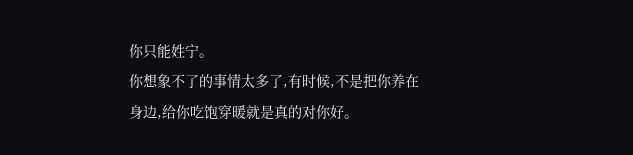你只能姓宁。
你想象不了的事情太多了,有时候,不是把你养在身边,给你吃饱穿暖就是真的对你好。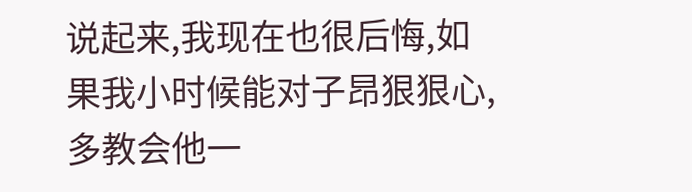说起来,我现在也很后悔,如果我小时候能对子昂狠狠心,多教会他一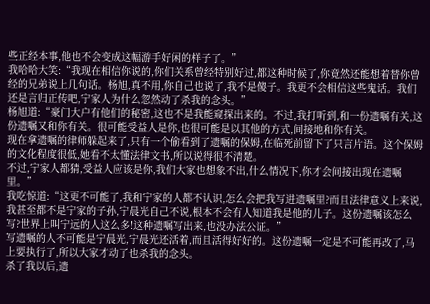些正经本事,他也不会变成这幅游手好闲的样子了。”
我哈哈大笑:“我现在相信你说的,你们关系曾经特别好过,都这种时候了,你竟然还能想着替你曾经的兄弟说上几句话。杨旭,真不用,你自己也说了,我不是傻子。我更不会相信这些鬼话。我们还是言归正传吧,宁家人为什么忽然动了杀我的念头。”
杨旭道:“豪门大户有他们的秘密,这也不是我能窥探出来的。不过,我打听到,和一份遗嘱有关,这份遗嘱又和你有关。很可能受益人是你,也很可能是以其他的方式,间接地和你有关。
现在拿遗嘱的律师躲起来了,只有一个偷看到了遗嘱的保姆,在临死前留下了只言片语。这个保姆的文化程度很低,她看不太懂法律文书,所以说得很不清楚。
不过,宁家人都猜,受益人应该是你,我们大家也想象不出,什么情况下,你才会间接出现在遗嘱里。”
我吃惊道:“这更不可能了,我和宁家的人都不认识,怎么会把我写进遗嘱里?而且法律意义上来说,我甚至都不是宁家的子孙,宁晨光自己不说,根本不会有人知道我是他的儿子。这份遗嘱该怎么写?世界上叫宁远的人这么多!这种遗嘱写出来,也没办法公证。”
写遗嘱的人不可能是宁晨光,宁晨光还活着,而且活得好好的。这份遗嘱一定是不可能再改了,马上要执行了,所以大家才动了也杀我的念头。
杀了我以后,遗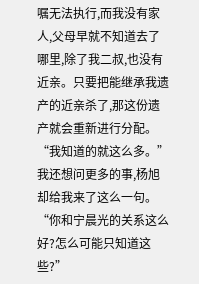嘱无法执行,而我没有家人,父母早就不知道去了哪里,除了我二叔,也没有近亲。只要把能继承我遗产的近亲杀了,那这份遗产就会重新进行分配。
“我知道的就这么多。”
我还想问更多的事,杨旭却给我来了这么一句。
“你和宁晨光的关系这么好?怎么可能只知道这些?”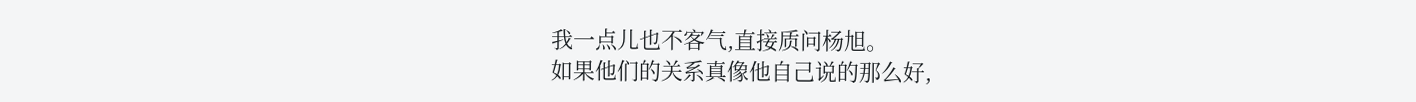我一点儿也不客气,直接质问杨旭。
如果他们的关系真像他自己说的那么好,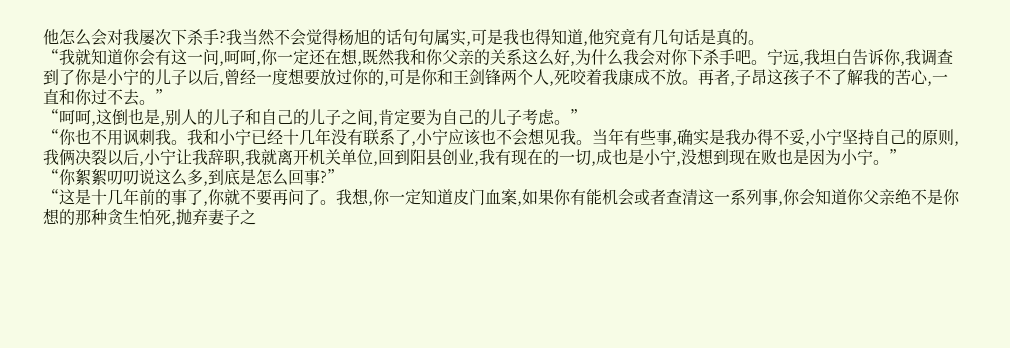他怎么会对我屡次下杀手?我当然不会觉得杨旭的话句句属实,可是我也得知道,他究竟有几句话是真的。
“我就知道你会有这一问,呵呵,你一定还在想,既然我和你父亲的关系这么好,为什么我会对你下杀手吧。宁远,我坦白告诉你,我调查到了你是小宁的儿子以后,曾经一度想要放过你的,可是你和王剑锋两个人,死咬着我康成不放。再者,子昂这孩子不了解我的苦心,一直和你过不去。”
“呵呵,这倒也是,别人的儿子和自己的儿子之间,肯定要为自己的儿子考虑。”
“你也不用讽刺我。我和小宁已经十几年没有联系了,小宁应该也不会想见我。当年有些事,确实是我办得不妥,小宁坚持自己的原则,我俩决裂以后,小宁让我辞职,我就离开机关单位,回到阳县创业,我有现在的一切,成也是小宁,没想到现在败也是因为小宁。”
“你絮絮叨叨说这么多,到底是怎么回事?”
“这是十几年前的事了,你就不要再问了。我想,你一定知道皮门血案,如果你有能机会或者查清这一系列事,你会知道你父亲绝不是你想的那种贪生怕死,抛弃妻子之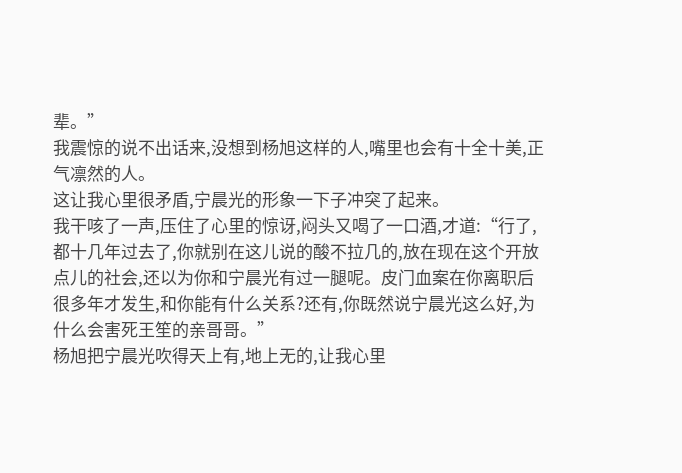辈。”
我震惊的说不出话来,没想到杨旭这样的人,嘴里也会有十全十美,正气凛然的人。
这让我心里很矛盾,宁晨光的形象一下子冲突了起来。
我干咳了一声,压住了心里的惊讶,闷头又喝了一口酒,才道:“行了,都十几年过去了,你就别在这儿说的酸不拉几的,放在现在这个开放点儿的社会,还以为你和宁晨光有过一腿呢。皮门血案在你离职后很多年才发生,和你能有什么关系?还有,你既然说宁晨光这么好,为什么会害死王笙的亲哥哥。”
杨旭把宁晨光吹得天上有,地上无的,让我心里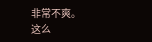非常不爽。
这么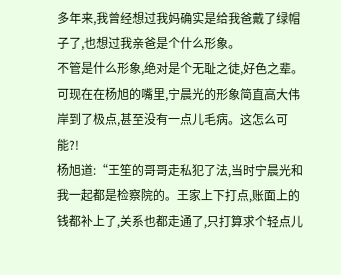多年来,我曾经想过我妈确实是给我爸戴了绿帽子了,也想过我亲爸是个什么形象。
不管是什么形象,绝对是个无耻之徒,好色之辈。
可现在在杨旭的嘴里,宁晨光的形象简直高大伟岸到了极点,甚至没有一点儿毛病。这怎么可能?!
杨旭道:“王笙的哥哥走私犯了法,当时宁晨光和我一起都是检察院的。王家上下打点,账面上的钱都补上了,关系也都走通了,只打算求个轻点儿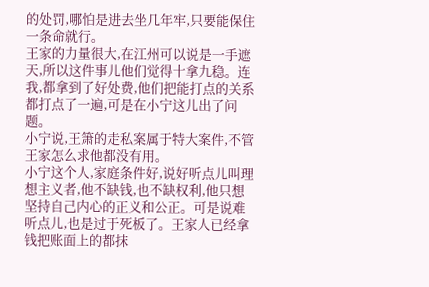的处罚,哪怕是进去坐几年牢,只要能保住一条命就行。
王家的力量很大,在江州可以说是一手遮天,所以这件事儿他们觉得十拿九稳。连我,都拿到了好处费,他们把能打点的关系都打点了一遍,可是在小宁这儿出了问题。
小宁说,王箫的走私案属于特大案件,不管王家怎么求他都没有用。
小宁这个人,家庭条件好,说好听点儿叫理想主义者,他不缺钱,也不缺权利,他只想坚持自己内心的正义和公正。可是说难听点儿,也是过于死板了。王家人已经拿钱把账面上的都抹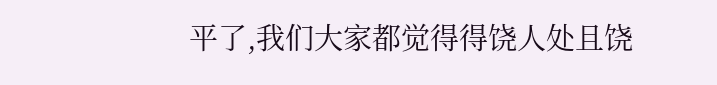平了,我们大家都觉得得饶人处且饶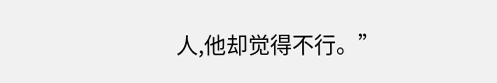人,他却觉得不行。”